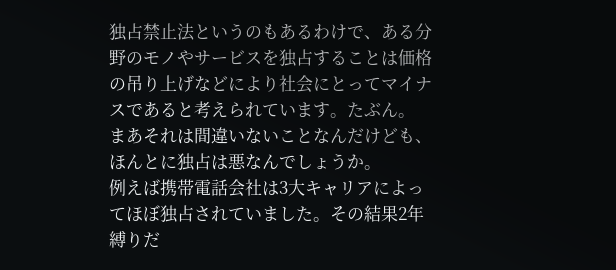独占禁止法というのもあるわけで、ある分野のモノやサービスを独占することは価格の吊り上げなどにより社会にとってマイナスであると考えられています。たぶん。
まあそれは間違いないことなんだけども、ほんとに独占は悪なんでしょうか。
例えば携帯電話会社は3大キャリアによってほぼ独占されていました。その結果2年縛りだ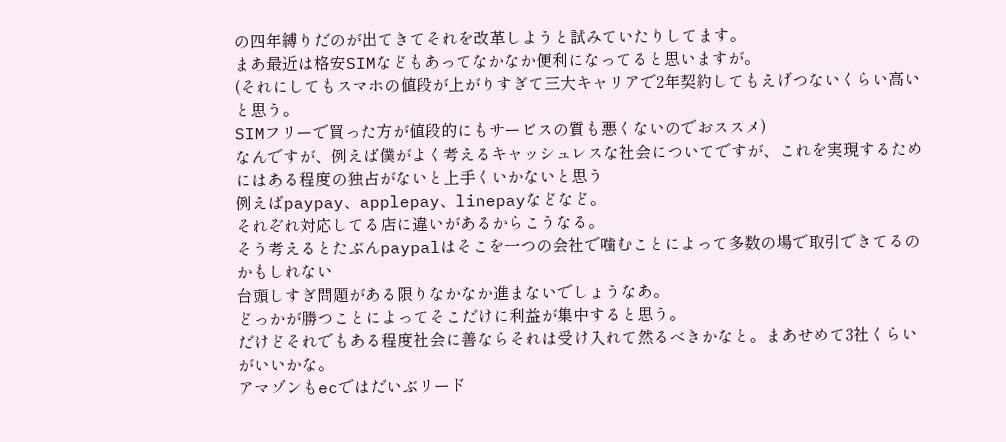の四年縛りだのが出てきてそれを改革しようと試みていたりしてます。
まあ最近は格安SIMなどもあってなかなか便利になってると思いますが。
(それにしてもスマホの値段が上がりすぎて三大キャリアで2年契約してもえげつないくらい高いと思う。
SIMフリーで買った方が値段的にもサービスの質も悪くないのでおススメ)
なんですが、例えば僕がよく考えるキャッシュレスな社会についてですが、これを実現するためにはある程度の独占がないと上手くいかないと思う
例えばpaypay、applepay、linepayなどなど。
それぞれ対応してる店に違いがあるからこうなる。
そう考えるとたぶんpaypalはそこを一つの会社で噛むことによって多数の場で取引できてるのかもしれない
台頭しすぎ問題がある限りなかなか進まないでしょうなあ。
どっかが勝つことによってそこだけに利益が集中すると思う。
だけどそれでもある程度社会に善ならそれは受け入れて然るべきかなと。まあせめて3社くらいがいいかな。
アマゾンもecではだいぶリード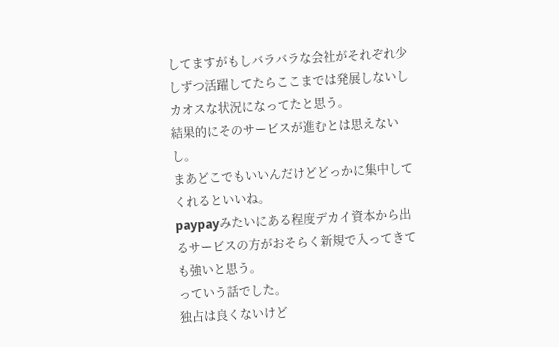してますがもしバラバラな会社がそれぞれ少しずつ活躍してたらここまでは発展しないしカオスな状況になってたと思う。
結果的にそのサービスが進むとは思えないし。
まあどこでもいいんだけどどっかに集中してくれるといいね。
paypayみたいにある程度デカイ資本から出るサービスの方がおそらく新規で入ってきても強いと思う。
っていう話でした。
独占は良くないけど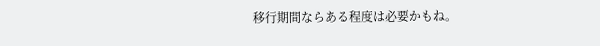移行期間ならある程度は必要かもね。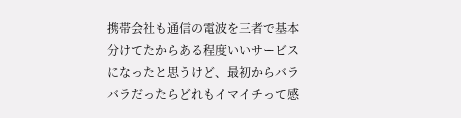携帯会社も通信の電波を三者で基本分けてたからある程度いいサービスになったと思うけど、最初からバラバラだったらどれもイマイチって感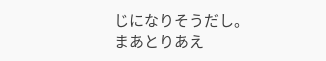じになりそうだし。
まあとりあえ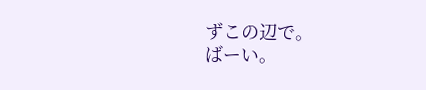ずこの辺で。
ばーい。